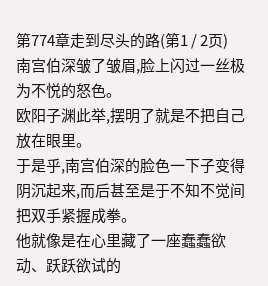第774章走到尽头的路(第1 / 2页)
南宫伯深皱了皱眉,脸上闪过一丝极为不悦的怒色。
欧阳子渊此举,摆明了就是不把自己放在眼里。
于是乎,南宫伯深的脸色一下子变得阴沉起来,而后甚至是于不知不觉间把双手紧握成拳。
他就像是在心里藏了一座蠢蠢欲动、跃跃欲试的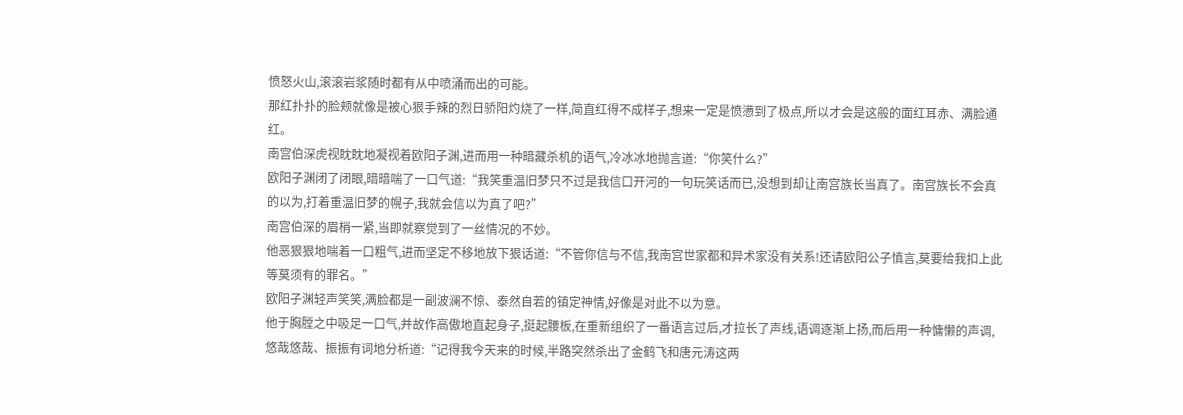愤怒火山,滚滚岩浆随时都有从中喷涌而出的可能。
那红扑扑的脸颊就像是被心狠手辣的烈日骄阳灼烧了一样,简直红得不成样子,想来一定是愤懑到了极点,所以才会是这般的面红耳赤、满脸通红。
南宫伯深虎视眈眈地凝视着欧阳子渊,进而用一种暗藏杀机的语气,冷冰冰地抛言道:“你笑什么?”
欧阳子渊闭了闭眼,暗暗喘了一口气道:“我笑重温旧梦只不过是我信口开河的一句玩笑话而已,没想到却让南宫族长当真了。南宫族长不会真的以为,打着重温旧梦的幌子,我就会信以为真了吧?”
南宫伯深的眉梢一紧,当即就察觉到了一丝情况的不妙。
他恶狠狠地喘着一口粗气,进而坚定不移地放下狠话道:“不管你信与不信,我南宫世家都和异术家没有关系!还请欧阳公子慎言,莫要给我扣上此等莫须有的罪名。”
欧阳子渊轻声笑笑,满脸都是一副波澜不惊、泰然自若的镇定神情,好像是对此不以为意。
他于胸膛之中吸足一口气,并故作高傲地直起身子,挺起腰板,在重新组织了一番语言过后,才拉长了声线,语调逐渐上扬,而后用一种慵懒的声调,悠哉悠哉、振振有词地分析道:“记得我今天来的时候,半路突然杀出了金鹤飞和唐元涛这两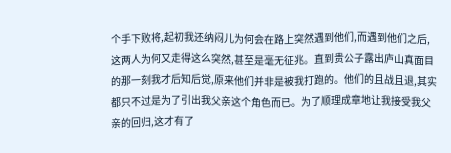个手下败将,起初我还纳闷儿为何会在路上突然遇到他们,而遇到他们之后,这两人为何又走得这么突然,甚至是毫无征兆。直到贵公子露出庐山真面目的那一刻我才后知后觉,原来他们并非是被我打跑的。他们的且战且退,其实都只不过是为了引出我父亲这个角色而已。为了顺理成章地让我接受我父亲的回归,这才有了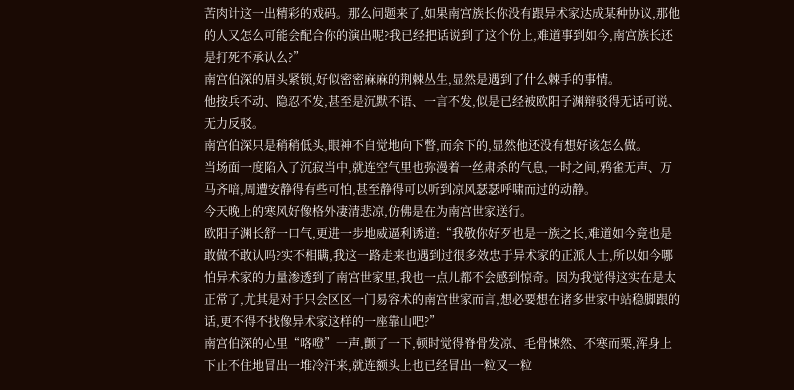苦肉计这一出精彩的戏码。那么问题来了,如果南宫族长你没有跟异术家达成某种协议,那他的人又怎么可能会配合你的演出呢?我已经把话说到了这个份上,难道事到如今,南宫族长还是打死不承认么?”
南宫伯深的眉头紧锁,好似密密麻麻的荆棘丛生,显然是遇到了什么棘手的事情。
他按兵不动、隐忍不发,甚至是沉默不语、一言不发,似是已经被欧阳子渊辩驳得无话可说、无力反驳。
南宫伯深只是稍稍低头,眼神不自觉地向下瞥,而余下的,显然他还没有想好该怎么做。
当场面一度陷入了沉寂当中,就连空气里也弥漫着一丝肃杀的气息,一时之间,鸦雀无声、万马齐喑,周遭安静得有些可怕,甚至静得可以听到凉风瑟瑟呼啸而过的动静。
今天晚上的寒风好像格外凄清悲凉,仿佛是在为南宫世家送行。
欧阳子渊长舒一口气,更进一步地威逼利诱道:“我敬你好歹也是一族之长,难道如今竟也是敢做不敢认吗?实不相瞒,我这一路走来也遇到过很多效忠于异术家的正派人士,所以如今哪怕异术家的力量渗透到了南宫世家里,我也一点儿都不会感到惊奇。因为我觉得这实在是太正常了,尤其是对于只会区区一门易容术的南宫世家而言,想必要想在诸多世家中站稳脚跟的话,更不得不找像异术家这样的一座靠山吧?”
南宫伯深的心里“咯噔”一声,颤了一下,顿时觉得脊骨发凉、毛骨悚然、不寒而栗,浑身上下止不住地冒出一堆冷汗来,就连额头上也已经冒出一粒又一粒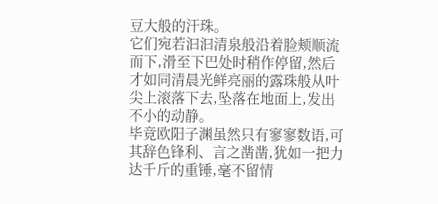豆大般的汗珠。
它们宛若汩汩清泉般沿着脸颊顺流而下,滑至下巴处时稍作停留,然后才如同清晨光鲜亮丽的露珠般从叶尖上滚落下去,坠落在地面上,发出不小的动静。
毕竟欧阳子渊虽然只有寥寥数语,可其辞色锋利、言之凿凿,犹如一把力达千斤的重锤,毫不留情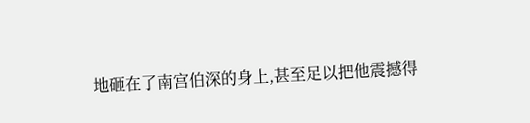地砸在了南宫伯深的身上,甚至足以把他震撼得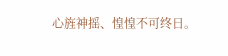心旌神摇、惶惶不可终日。